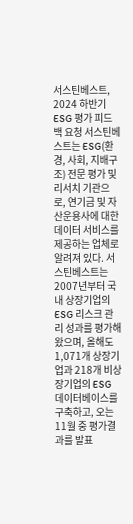서스틴베스트, 2024 하반기 ESG 평가 피드백 요청 서스틴베스트는 ESG(환경, 사회, 지배구조) 전문 평가 및 리서치 기관으로, 연기금 및 자산운용사에 대한 데이터 서비스를 제공하는 업체로 알려져 있다. 서스틴베스트는 2007년부터 국내 상장기업의 ESG 리스크 관리 성과를 평가해왔으며, 올해도 1,071개 상장기업과 218개 비상장기업의 ESG 데이터베이스를 구축하고, 오는 11월 중 평가결과를 발표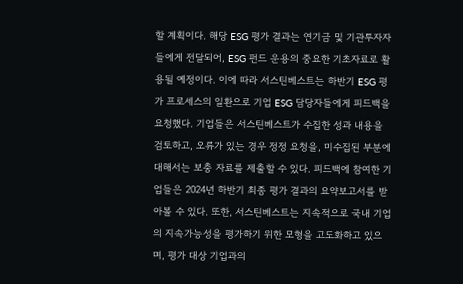할 계획이다. 해당 ESG 평가 결과는 연기금 및 기관투자자들에게 전달되어, ESG 펀드 운용의 중요한 기초자료로 활용될 예정이다. 이에 따라 서스틴베스트는 하반기 ESG 평가 프로세스의 일환으로 기업 ESG 담당자들에게 피드백을 요청했다. 기업들은 서스틴베스트가 수집한 성과 내용을 검토하고, 오류가 있는 경우 정정 요청을, 미수집된 부분에 대해서는 보충 자료를 제출할 수 있다. 피드백에 참여한 기업들은 2024년 하반기 최종 평가 결과의 요약보고서를 받아볼 수 있다. 또한, 서스틴베스트는 지속적으로 국내 기업의 지속가능성을 평가하기 위한 모형을 고도화하고 있으며, 평가 대상 기업과의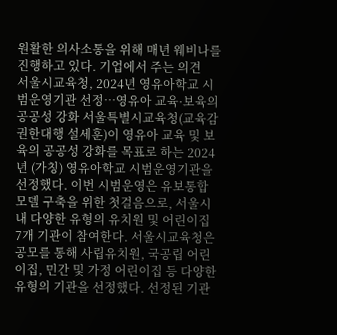원활한 의사소통을 위해 매년 웨비나를 진행하고 있다. 기업에서 주는 의견
서울시교육청, 2024년 영유아학교 시범운영기관 선정…영유아 교육·보육의 공공성 강화 서울특별시교육청(교육감 권한대행 설세훈)이 영유아 교육 및 보육의 공공성 강화를 목표로 하는 2024년 (가칭) 영유아학교 시범운영기관을 선정했다. 이번 시범운영은 유보통합 모델 구축을 위한 첫걸음으로, 서울시 내 다양한 유형의 유치원 및 어린이집 7개 기관이 참여한다. 서울시교육청은 공모를 통해 사립유치원, 국공립 어린이집, 민간 및 가정 어린이집 등 다양한 유형의 기관을 선정했다. 선정된 기관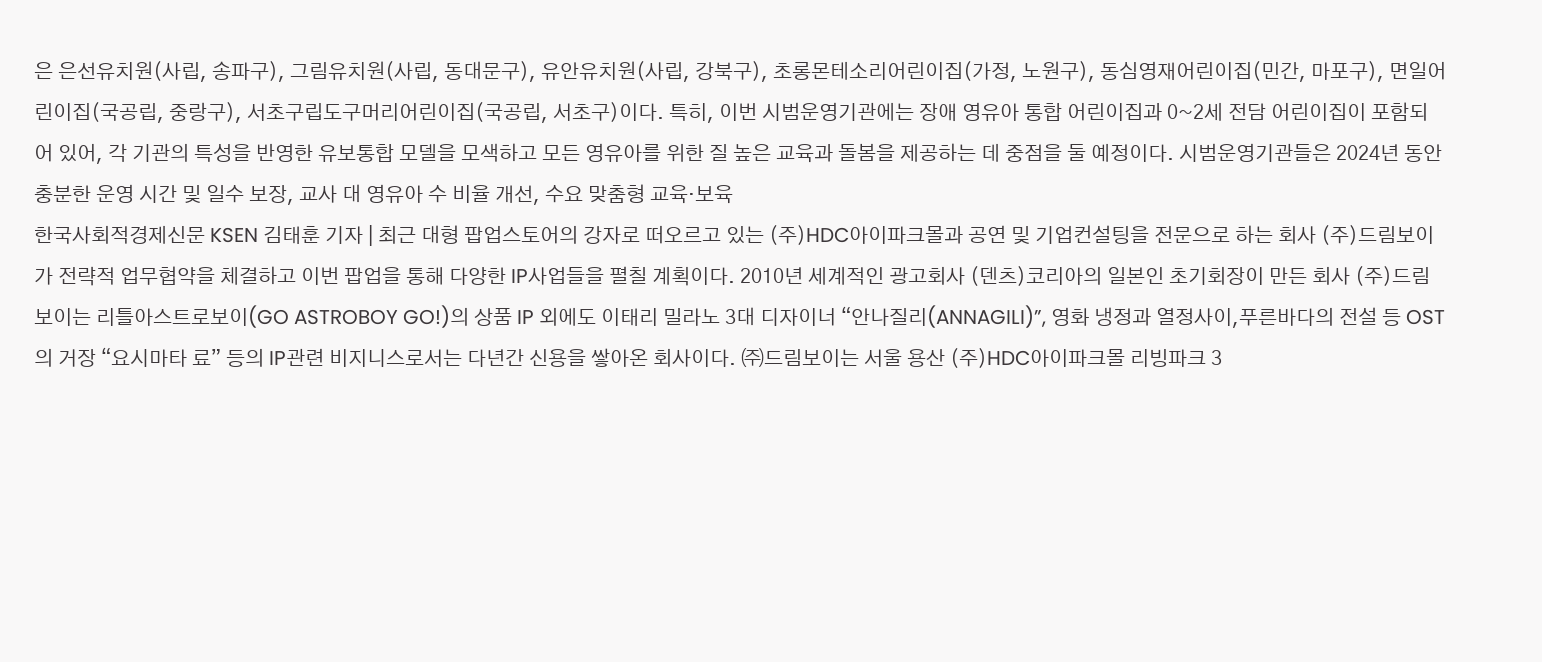은 은선유치원(사립, 송파구), 그림유치원(사립, 동대문구), 유안유치원(사립, 강북구), 초롱몬테소리어린이집(가정, 노원구), 동심영재어린이집(민간, 마포구), 면일어린이집(국공립, 중랑구), 서초구립도구머리어린이집(국공립, 서초구)이다. 특히, 이번 시범운영기관에는 장애 영유아 통합 어린이집과 0~2세 전담 어린이집이 포함되어 있어, 각 기관의 특성을 반영한 유보통합 모델을 모색하고 모든 영유아를 위한 질 높은 교육과 돌봄을 제공하는 데 중점을 둘 예정이다. 시범운영기관들은 2024년 동안 충분한 운영 시간 및 일수 보장, 교사 대 영유아 수 비율 개선, 수요 맞춤형 교육·보육
한국사회적경제신문 KSEN 김태훈 기자 | 최근 대형 팝업스토어의 강자로 떠오르고 있는 (주)HDC아이파크몰과 공연 및 기업컨설팅을 전문으로 하는 회사 (주)드림보이가 전략적 업무협약을 체결하고 이번 팝업을 통해 다양한 IP사업들을 펼칠 계획이다. 2010년 세계적인 광고회사 (덴츠)코리아의 일본인 초기회장이 만든 회사 (주)드림보이는 리틀아스트로보이(GO ASTROBOY GO!)의 상품 IP 외에도 이태리 밀라노 3대 디자이너 “안나질리(ANNAGILI)”, 영화 냉정과 열정사이,푸른바다의 전설 등 OST의 거장 “요시마타 료” 등의 IP관련 비지니스로서는 다년간 신용을 쌓아온 회사이다. ㈜드림보이는 서울 용산 (주)HDC아이파크몰 리빙파크 3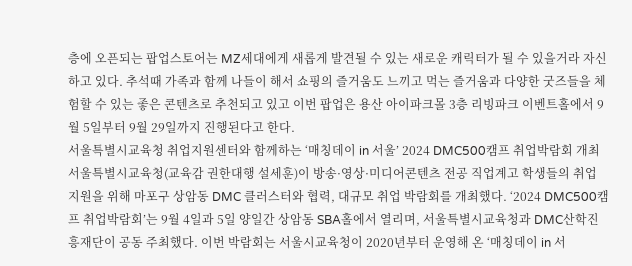층에 오픈되는 팝업스토어는 MZ세대에게 새롭게 발견될 수 있는 새로운 캐릭터가 될 수 있을거라 자신하고 있다. 추석때 가족과 함께 나들이 해서 쇼핑의 즐거움도 느끼고 먹는 즐거움과 다양한 굿즈들을 체험할 수 있는 좋은 콘텐츠로 추천되고 있고 이번 팝업은 용산 아이파크몰 3층 리빙파크 이벤트홀에서 9월 5일부터 9월 29일까지 진행된다고 한다.
서울특별시교육청 취업지원센터와 함께하는 ‘매칭데이 in 서울’ 2024 DMC500캠프 취업박람회 개최 서울특별시교육청(교육감 권한대행 설세훈)이 방송·영상·미디어콘텐츠 전공 직업계고 학생들의 취업 지원을 위해 마포구 상암동 DMC 클러스터와 협력, 대규모 취업 박람회를 개최했다. ‘2024 DMC500캠프 취업박람회’는 9월 4일과 5일 양일간 상암동 SBA홀에서 열리며, 서울특별시교육청과 DMC산학진흥재단이 공동 주최했다. 이번 박람회는 서울시교육청이 2020년부터 운영해 온 ‘매칭데이 in 서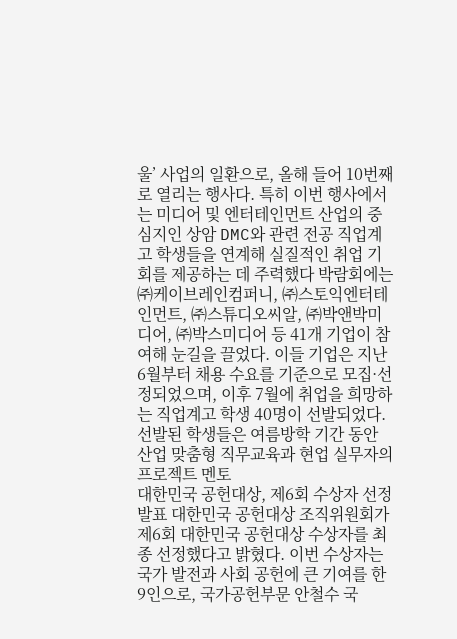울’ 사업의 일환으로, 올해 들어 10번째로 열리는 행사다. 특히 이번 행사에서는 미디어 및 엔터테인먼트 산업의 중심지인 상암 DMC와 관련 전공 직업계고 학생들을 연계해 실질적인 취업 기회를 제공하는 데 주력했다 박람회에는 ㈜케이브레인컴퍼니, ㈜스토익엔터테인먼트, ㈜스튜디오씨알, ㈜박앤박미디어, ㈜박스미디어 등 41개 기업이 참여해 눈길을 끌었다. 이들 기업은 지난 6월부터 채용 수요를 기준으로 모집·선정되었으며, 이후 7월에 취업을 희망하는 직업계고 학생 40명이 선발되었다. 선발된 학생들은 여름방학 기간 동안 산업 맞춤형 직무교육과 현업 실무자의 프로젝트 멘토
대한민국 공헌대상, 제6회 수상자 선정 발표 대한민국 공헌대상 조직위원회가 제6회 대한민국 공헌대상 수상자를 최종 선정했다고 밝혔다. 이번 수상자는 국가 발전과 사회 공헌에 큰 기여를 한 9인으로, 국가공헌부문 안철수 국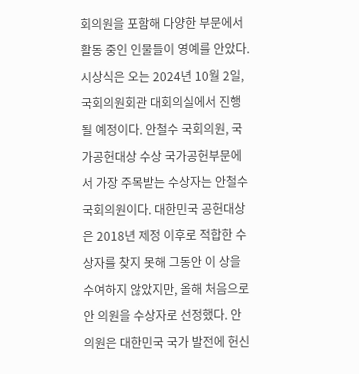회의원을 포함해 다양한 부문에서 활동 중인 인물들이 영예를 안았다. 시상식은 오는 2024년 10월 2일, 국회의원회관 대회의실에서 진행될 예정이다. 안철수 국회의원, 국가공헌대상 수상 국가공헌부문에서 가장 주목받는 수상자는 안철수 국회의원이다. 대한민국 공헌대상은 2018년 제정 이후로 적합한 수상자를 찾지 못해 그동안 이 상을 수여하지 않았지만, 올해 처음으로 안 의원을 수상자로 선정했다. 안 의원은 대한민국 국가 발전에 헌신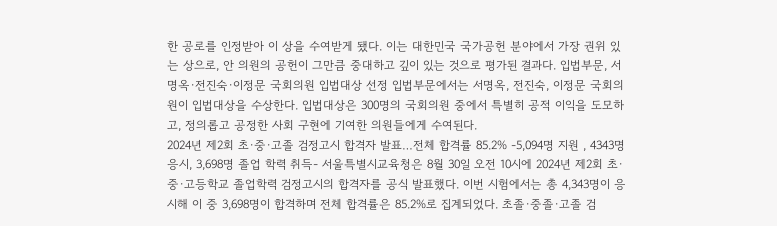한 공로를 인정받아 이 상을 수여받게 됐다. 이는 대한민국 국가공헌 분야에서 가장 권위 있는 상으로, 안 의원의 공헌이 그만큼 중대하고 깊이 있는 것으로 평가된 결과다. 입법부문, 서명옥·전진숙·이정문 국회의원 입법대상 선정 입법부문에서는 서명옥, 전진숙, 이정문 국회의원이 입법대상을 수상한다. 입법대상은 300명의 국회의원 중에서 특별히 공적 이익을 도모하고, 정의롭고 공정한 사회 구현에 기여한 의원들에게 수여된다.
2024년 제2회 초·중·고졸 검정고시 합격자 발표…전체 합격률 85.2% -5,094명 지원 , 4343명 응시, 3,698명 졸업 학력 취득- 서울특별시교육청은 8월 30일 오전 10시에 2024년 제2회 초·중·고등학교 졸업학력 검정고시의 합격자를 공식 발표했다. 이번 시험에서는 총 4,343명이 응시해 이 중 3,698명이 합격하며 전체 합격률은 85.2%로 집계되었다. 초졸·중졸·고졸 검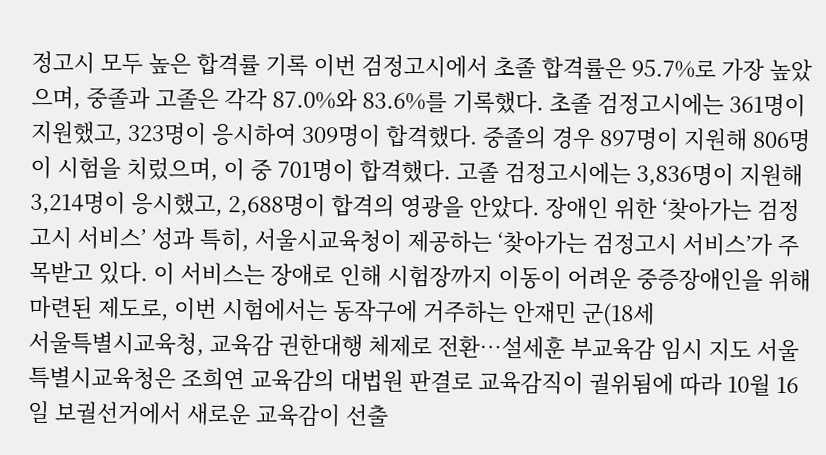정고시 모두 높은 합격률 기록 이번 검정고시에서 초졸 합격률은 95.7%로 가장 높았으며, 중졸과 고졸은 각각 87.0%와 83.6%를 기록했다. 초졸 검정고시에는 361명이 지원했고, 323명이 응시하여 309명이 합격했다. 중졸의 경우 897명이 지원해 806명이 시험을 치렀으며, 이 중 701명이 합격했다. 고졸 검정고시에는 3,836명이 지원해 3,214명이 응시했고, 2,688명이 합격의 영광을 안았다. 장애인 위한 ‘찾아가는 검정고시 서비스’ 성과 특히, 서울시교육청이 제공하는 ‘찾아가는 검정고시 서비스’가 주목받고 있다. 이 서비스는 장애로 인해 시험장까지 이동이 어려운 중증장애인을 위해 마련된 제도로, 이번 시험에서는 동작구에 거주하는 안재민 군(18세
서울특별시교육청, 교육감 권한대행 체제로 전환…설세훈 부교육감 임시 지도 서울특별시교육청은 조희연 교육감의 대법원 판결로 교육감직이 궐위됨에 따라 10월 16일 보궐선거에서 새로운 교육감이 선출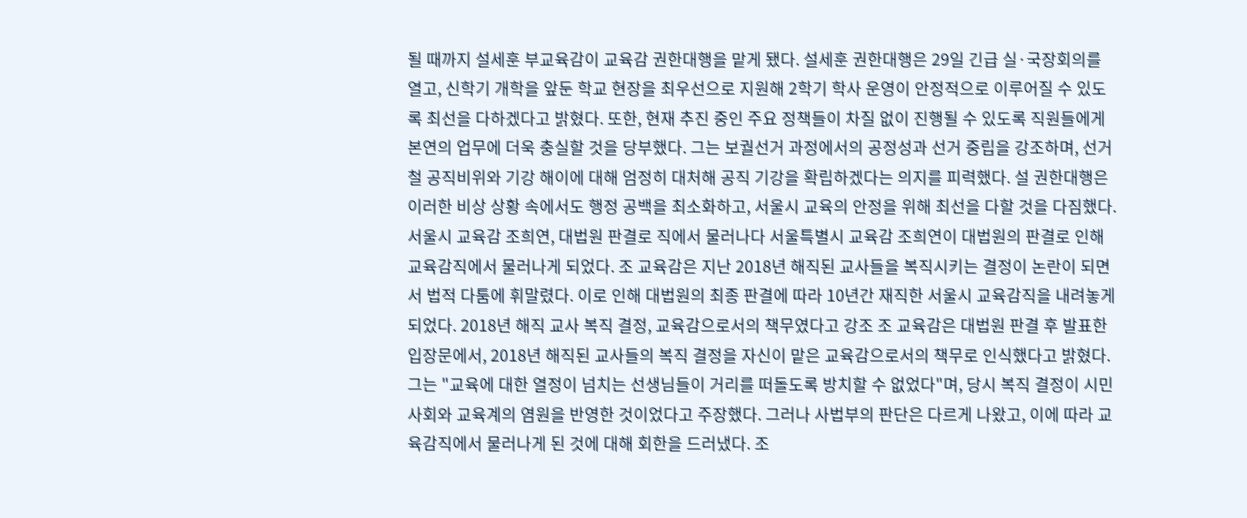될 때까지 설세훈 부교육감이 교육감 권한대행을 맡게 됐다. 설세훈 권한대행은 29일 긴급 실·국장회의를 열고, 신학기 개학을 앞둔 학교 현장을 최우선으로 지원해 2학기 학사 운영이 안정적으로 이루어질 수 있도록 최선을 다하겠다고 밝혔다. 또한, 현재 추진 중인 주요 정책들이 차질 없이 진행될 수 있도록 직원들에게 본연의 업무에 더욱 충실할 것을 당부했다. 그는 보궐선거 과정에서의 공정성과 선거 중립을 강조하며, 선거철 공직비위와 기강 해이에 대해 엄정히 대처해 공직 기강을 확립하겠다는 의지를 피력했다. 설 권한대행은 이러한 비상 상황 속에서도 행정 공백을 최소화하고, 서울시 교육의 안정을 위해 최선을 다할 것을 다짐했다.
서울시 교육감 조희연, 대법원 판결로 직에서 물러나다 서울특별시 교육감 조희연이 대법원의 판결로 인해 교육감직에서 물러나게 되었다. 조 교육감은 지난 2018년 해직된 교사들을 복직시키는 결정이 논란이 되면서 법적 다툼에 휘말렸다. 이로 인해 대법원의 최종 판결에 따라 10년간 재직한 서울시 교육감직을 내려놓게 되었다. 2018년 해직 교사 복직 결정, 교육감으로서의 책무였다고 강조 조 교육감은 대법원 판결 후 발표한 입장문에서, 2018년 해직된 교사들의 복직 결정을 자신이 맡은 교육감으로서의 책무로 인식했다고 밝혔다. 그는 "교육에 대한 열정이 넘치는 선생님들이 거리를 떠돌도록 방치할 수 없었다"며, 당시 복직 결정이 시민사회와 교육계의 염원을 반영한 것이었다고 주장했다. 그러나 사법부의 판단은 다르게 나왔고, 이에 따라 교육감직에서 물러나게 된 것에 대해 회한을 드러냈다. 조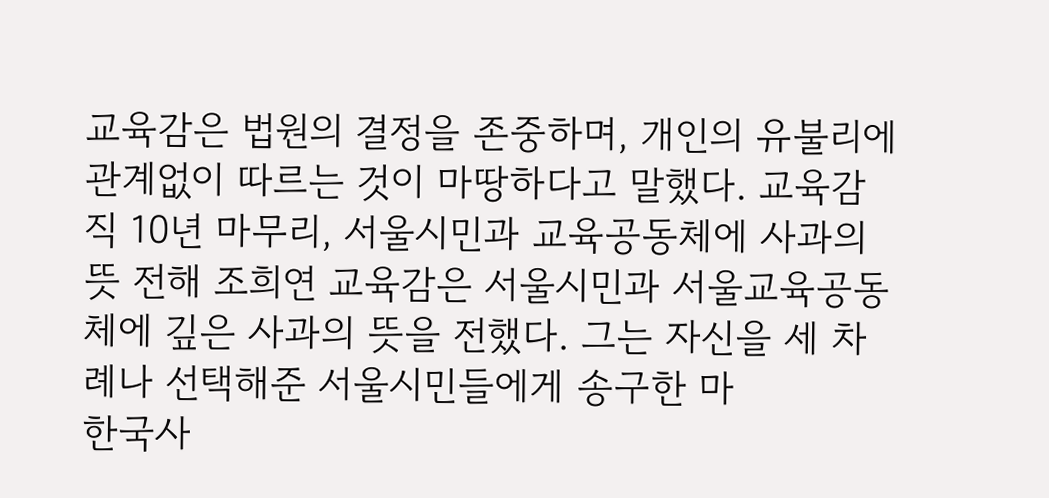교육감은 법원의 결정을 존중하며, 개인의 유불리에 관계없이 따르는 것이 마땅하다고 말했다. 교육감직 10년 마무리, 서울시민과 교육공동체에 사과의 뜻 전해 조희연 교육감은 서울시민과 서울교육공동체에 깊은 사과의 뜻을 전했다. 그는 자신을 세 차례나 선택해준 서울시민들에게 송구한 마
한국사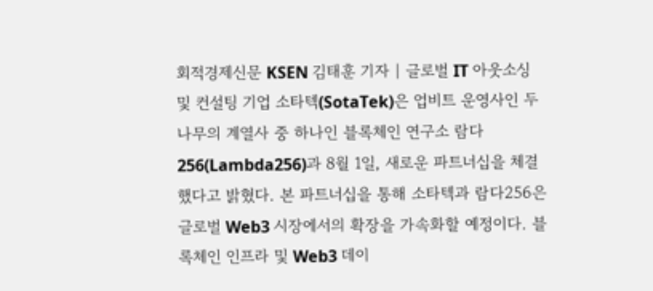회적경제신문 KSEN 김태훈 기자 | 글로벌 IT 아웃소싱 및 컨설팅 기업 소타텍(SotaTek)은 업비트 운영사인 두나무의 계열사 중 하나인 블록체인 연구소 람다256(Lambda256)과 8월 1일, 새로운 파트너십을 체결했다고 밝혔다. 본 파트너십을 통해 소타텍과 람다256은 글로벌 Web3 시장에서의 확장을 가속화할 예정이다. 블록체인 인프라 및 Web3 데이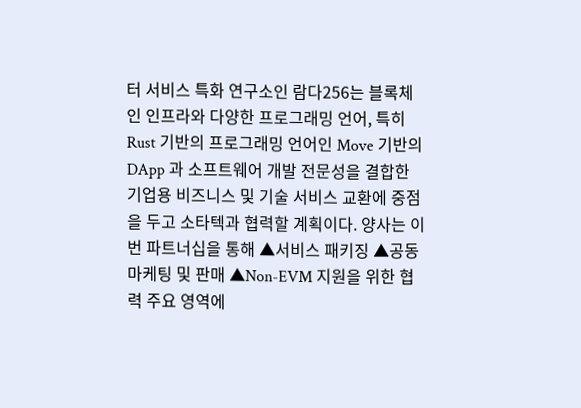터 서비스 특화 연구소인 람다256는 블록체인 인프라와 다양한 프로그래밍 언어, 특히 Rust 기반의 프로그래밍 언어인 Move 기반의 DApp 과 소프트웨어 개발 전문성을 결합한 기업용 비즈니스 및 기술 서비스 교환에 중점을 두고 소타텍과 협력할 계획이다. 양사는 이번 파트너십을 통해 ▲서비스 패키징 ▲공동 마케팅 및 판매 ▲Non-EVM 지원을 위한 협력 주요 영역에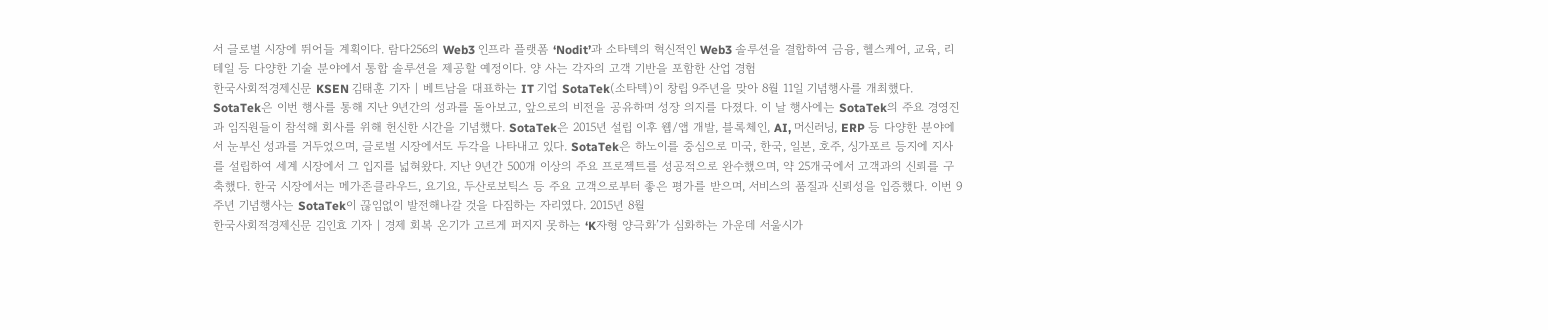서 글로벌 시장에 뛰어들 계획이다. 람다256의 Web3 인프라 플랫폼 ‘Nodit’과 소타텍의 혁신적인 Web3 솔루션을 결합하여 금융, 헬스케어, 교육, 리테일 등 다양한 기술 분야에서 통합 솔루션을 제공할 예정이다. 양 사는 각자의 고객 기반을 포함한 산업 경험
한국사회적경제신문 KSEN 김태훈 기자 | 베트남을 대표하는 IT 기업 SotaTek(소타텍)이 창립 9주년을 맞아 8월 11일 기념행사를 개최했다. SotaTek은 이번 행사를 통해 지난 9년간의 성과를 돌아보고, 앞으로의 비전을 공유하며 성장 의지를 다졌다. 이 날 행사에는 SotaTek의 주요 경영진과 임직원들이 참석해 회사를 위해 헌신한 시간을 기념했다. SotaTek은 2015년 설립 이후 웹/앱 개발, 블록체인, AI, 머신러닝, ERP 등 다양한 분야에서 눈부신 성과를 거두었으며, 글로벌 시장에서도 두각을 나타내고 있다. SotaTek은 하노이를 중심으로 미국, 한국, 일본, 호주, 싱가포르 등지에 지사를 설립하여 세계 시장에서 그 입지를 넓혀왔다. 지난 9년간 500개 이상의 주요 프로젝트를 성공적으로 완수했으며, 약 25개국에서 고객과의 신뢰를 구축했다. 한국 시장에서는 메가존클라우드, 요기요, 두산로보틱스 등 주요 고객으로부터 좋은 평가를 받으며, 서비스의 품질과 신뢰성을 입증했다. 이번 9주년 기념행사는 SotaTek이 끊임없이 발전해나갈 것을 다짐하는 자리였다. 2015년 8월
한국사회적경제신문 김인효 기자 | 경제 회복 온기가 고르게 퍼지지 못하는 ‘K자형 양극화’가 심화하는 가운데 서울시가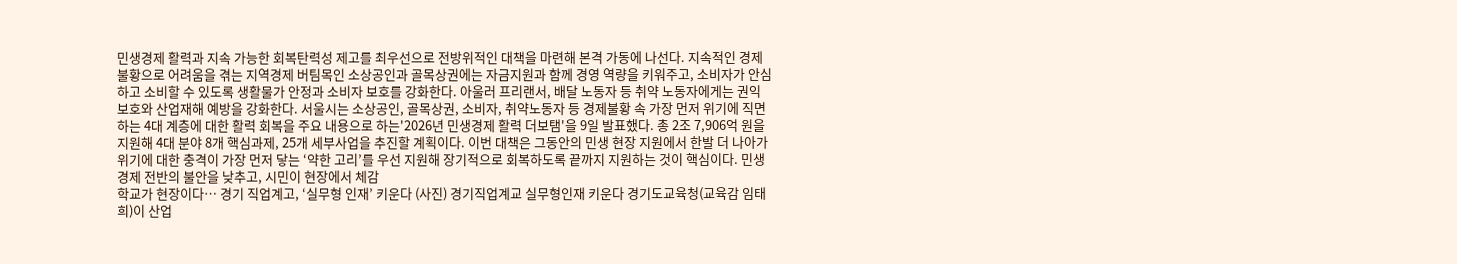민생경제 활력과 지속 가능한 회복탄력성 제고를 최우선으로 전방위적인 대책을 마련해 본격 가동에 나선다. 지속적인 경제불황으로 어려움을 겪는 지역경제 버팀목인 소상공인과 골목상권에는 자금지원과 함께 경영 역량을 키워주고, 소비자가 안심하고 소비할 수 있도록 생활물가 안정과 소비자 보호를 강화한다. 아울러 프리랜서, 배달 노동자 등 취약 노동자에게는 권익 보호와 산업재해 예방을 강화한다. 서울시는 소상공인, 골목상권, 소비자, 취약노동자 등 경제불황 속 가장 먼저 위기에 직면하는 4대 계층에 대한 활력 회복을 주요 내용으로 하는'2026년 민생경제 활력 더보탬'을 9일 발표했다. 총 2조 7,906억 원을 지원해 4대 분야 8개 핵심과제, 25개 세부사업을 추진할 계획이다. 이번 대책은 그동안의 민생 현장 지원에서 한발 더 나아가 위기에 대한 충격이 가장 먼저 닿는 ‘약한 고리’를 우선 지원해 장기적으로 회복하도록 끝까지 지원하는 것이 핵심이다. 민생경제 전반의 불안을 낮추고, 시민이 현장에서 체감
학교가 현장이다… 경기 직업계고, ‘실무형 인재’ 키운다 (사진) 경기직업계교 실무형인재 키운다 경기도교육청(교육감 임태희)이 산업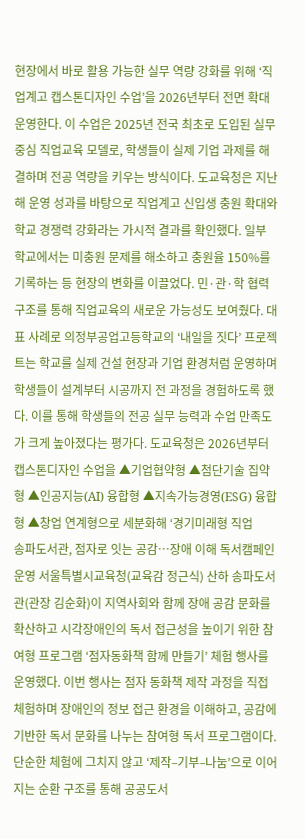현장에서 바로 활용 가능한 실무 역량 강화를 위해 ‘직업계고 캡스톤디자인 수업’을 2026년부터 전면 확대 운영한다. 이 수업은 2025년 전국 최초로 도입된 실무 중심 직업교육 모델로, 학생들이 실제 기업 과제를 해결하며 전공 역량을 키우는 방식이다. 도교육청은 지난해 운영 성과를 바탕으로 직업계고 신입생 충원 확대와 학교 경쟁력 강화라는 가시적 결과를 확인했다. 일부 학교에서는 미충원 문제를 해소하고 충원율 150%를 기록하는 등 현장의 변화를 이끌었다. 민·관·학 협력 구조를 통해 직업교육의 새로운 가능성도 보여줬다. 대표 사례로 의정부공업고등학교의 ‘내일을 짓다’ 프로젝트는 학교를 실제 건설 현장과 기업 환경처럼 운영하며 학생들이 설계부터 시공까지 전 과정을 경험하도록 했다. 이를 통해 학생들의 전공 실무 능력과 수업 만족도가 크게 높아졌다는 평가다. 도교육청은 2026년부터 캡스톤디자인 수업을 ▲기업협약형 ▲첨단기술 집약형 ▲인공지능(AI) 융합형 ▲지속가능경영(ESG) 융합형 ▲창업 연계형으로 세분화해 ‘경기미래형 직업
송파도서관, 점자로 잇는 공감…장애 이해 독서캠페인 운영 서울특별시교육청(교육감 정근식) 산하 송파도서관(관장 김순화)이 지역사회와 함께 장애 공감 문화를 확산하고 시각장애인의 독서 접근성을 높이기 위한 참여형 프로그램 ‘점자동화책 함께 만들기’ 체험 행사를 운영했다. 이번 행사는 점자 동화책 제작 과정을 직접 체험하며 장애인의 정보 접근 환경을 이해하고, 공감에 기반한 독서 문화를 나누는 참여형 독서 프로그램이다. 단순한 체험에 그치지 않고 ‘제작–기부–나눔’으로 이어지는 순환 구조를 통해 공공도서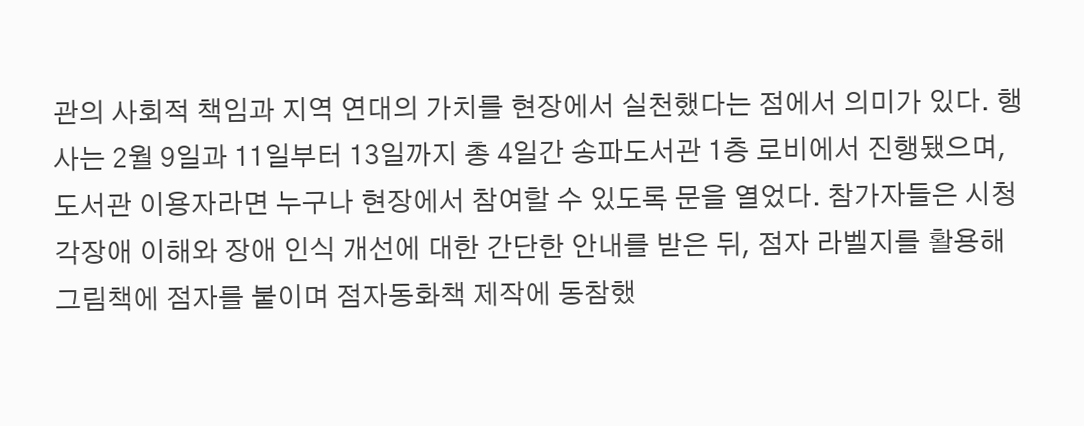관의 사회적 책임과 지역 연대의 가치를 현장에서 실천했다는 점에서 의미가 있다. 행사는 2월 9일과 11일부터 13일까지 총 4일간 송파도서관 1층 로비에서 진행됐으며, 도서관 이용자라면 누구나 현장에서 참여할 수 있도록 문을 열었다. 참가자들은 시청각장애 이해와 장애 인식 개선에 대한 간단한 안내를 받은 뒤, 점자 라벨지를 활용해 그림책에 점자를 붙이며 점자동화책 제작에 동참했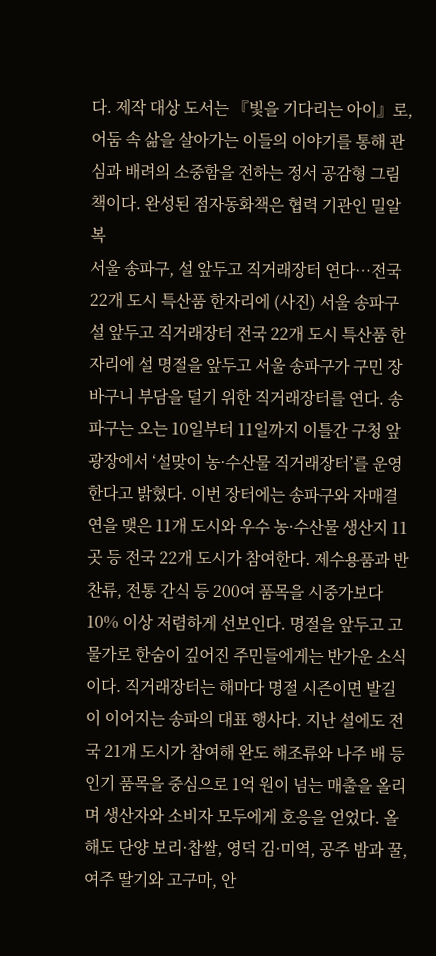다. 제작 대상 도서는 『빛을 기다리는 아이』로, 어둠 속 삶을 살아가는 이들의 이야기를 통해 관심과 배려의 소중함을 전하는 정서 공감형 그림책이다. 완성된 점자동화책은 협력 기관인 밀알복
서울 송파구, 설 앞두고 직거래장터 연다…전국 22개 도시 특산품 한자리에 (사진) 서울 송파구 설 앞두고 직거래장터 전국 22개 도시 특산품 한자리에 설 명절을 앞두고 서울 송파구가 구민 장바구니 부담을 덜기 위한 직거래장터를 연다. 송파구는 오는 10일부터 11일까지 이틀간 구청 앞 광장에서 ‘설맞이 농·수산물 직거래장터’를 운영한다고 밝혔다. 이번 장터에는 송파구와 자매결연을 맺은 11개 도시와 우수 농·수산물 생산지 11곳 등 전국 22개 도시가 참여한다. 제수용품과 반찬류, 전통 간식 등 200여 품목을 시중가보다 10% 이상 저렴하게 선보인다. 명절을 앞두고 고물가로 한숨이 깊어진 주민들에게는 반가운 소식이다. 직거래장터는 해마다 명절 시즌이면 발길이 이어지는 송파의 대표 행사다. 지난 설에도 전국 21개 도시가 참여해 완도 해조류와 나주 배 등 인기 품목을 중심으로 1억 원이 넘는 매출을 올리며 생산자와 소비자 모두에게 호응을 얻었다. 올해도 단양 보리·찹쌀, 영덕 김·미역, 공주 밤과 꿀, 여주 딸기와 고구마, 안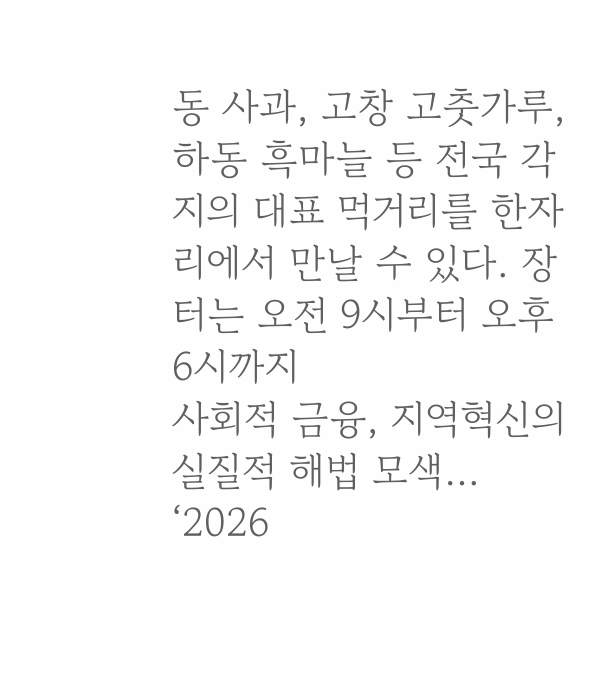동 사과, 고창 고춧가루, 하동 흑마늘 등 전국 각지의 대표 먹거리를 한자리에서 만날 수 있다. 장터는 오전 9시부터 오후 6시까지
사회적 금융, 지역혁신의 실질적 해법 모색… ‘2026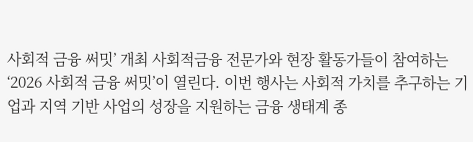사회적 금융 써밋’ 개최 사회적금융 전문가와 현장 활동가들이 참여하는 ‘2026 사회적 금융 써밋’이 열린다. 이번 행사는 사회적 가치를 추구하는 기업과 지역 기반 사업의 성장을 지원하는 금융 생태계 종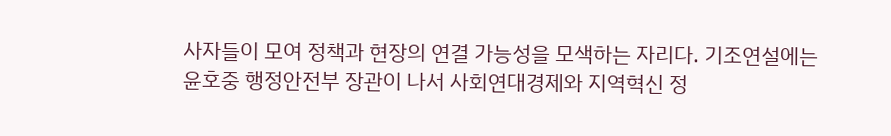사자들이 모여 정책과 현장의 연결 가능성을 모색하는 자리다. 기조연설에는 윤호중 행정안전부 장관이 나서 사회연대경제와 지역혁신 정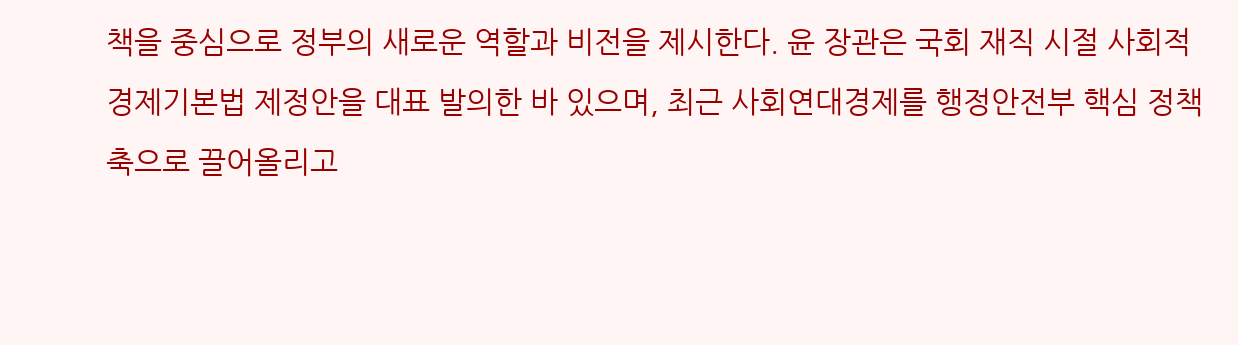책을 중심으로 정부의 새로운 역할과 비전을 제시한다. 윤 장관은 국회 재직 시절 사회적경제기본법 제정안을 대표 발의한 바 있으며, 최근 사회연대경제를 행정안전부 핵심 정책 축으로 끌어올리고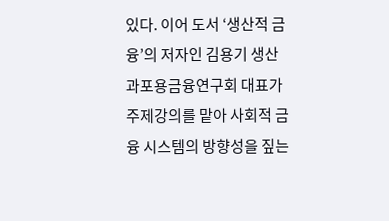있다. 이어 도서 ‘생산적 금융’의 저자인 김용기 생산과포용금융연구회 대표가 주제강의를 맡아 사회적 금융 시스템의 방향성을 짚는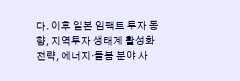다. 이후 일본 임팩트 투자 동향, 지역투자 생태계 활성화 전략, 에너지·돌봄 분야 사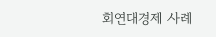회연대경제 사례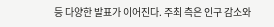등 다양한 발표가 이어진다. 주최 측은 인구 감소와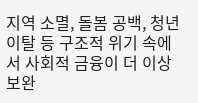지역 소멸, 돌봄 공백, 청년 이탈 등 구조적 위기 속에서 사회적 금융이 더 이상 보완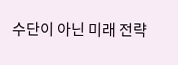수단이 아닌 미래 전략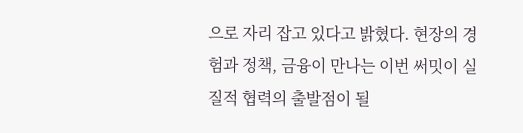으로 자리 잡고 있다고 밝혔다. 현장의 경험과 정책, 금융이 만나는 이번 써밋이 실질적 협력의 출발점이 될